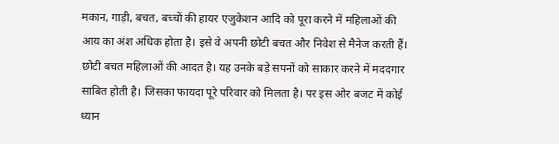मकान, गाड़ी, बचत, बच्चों की हायर एजुकेशन आदि को पूरा करने में महिलाओं की आय का अंश अधिक होता है। इसे वे अपनी छोटी बचत और निवेश से मैनेज करती हैं। छोटी बचत महिलाओं की आदत है। यह उनके बड़े सपनों को साकार करने में मददगार साबित होती है। जिसका फायदा पूरे परिवार को मिलता है। पर इस ओर बजट में कोई ध्यान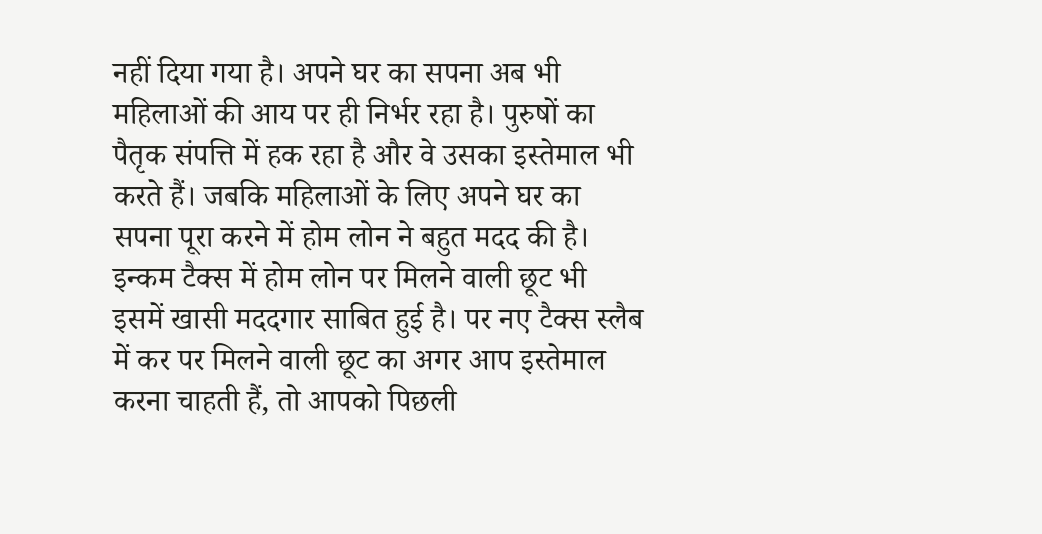नहीं दिया गया है। अपने घर का सपना अब भी महिलाओं की आय पर ही निर्भर रहा है। पुरुषों का पैतृक संपत्ति में हक रहा है और वे उसका इस्तेमाल भी करते हैं। जबकि महिलाओं के लिए अपने घर का सपना पूरा करने में होम लोन ने बहुत मदद की है। इन्कम टैक्स में होम लोन पर मिलने वाली छूट भी इसमें खासी मददगार साबित हुई है। पर नए टैक्स स्लैब में कर पर मिलने वाली छूट का अगर आप इस्तेमाल करना चाहती हैं, तो आपको पिछली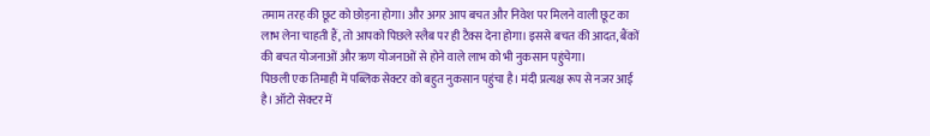तमाम तरह की छूट को छोड़ना होगा। और अगर आप बचत और निवेश पर मिलने वाली छूट का लाभ लेना चाहती हैं, तो आपको पिछले स्लैब पर ही टैक्स देना होगा। इससे बचत की आदत, बैंकों की बचत योजनाओं और ऋण योजनाओं से होने वाले लाभ को भी नुकसान पहुंचेगा।
पिछली एक तिमाही में पब्लिक सेक्टर को बहुत नुकसान पहुंचा है। मंदी प्रत्यक्ष रूप से नजर आई है। ऑटो सेक्टर में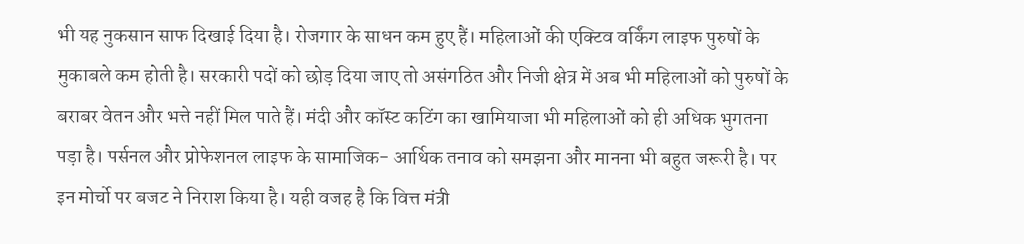भी यह नुकसान साफ दिखाई दिया है। रोजगार के साधन कम हुए हैं। महिलाओं की एक्टिव वर्किंग लाइफ पुरुषों के मुकाबले कम होती है। सरकारी पदों को छोड़ दिया जाए तो असंगठित और निजी क्षेत्र में अब भी महिलाओं को पुरुषों के बराबर वेतन और भत्ते नहीं मिल पाते हैं। मंदी और कॉस्ट कटिंग का खामियाजा भी महिलाओं को ही अधिक भुगतना पड़ा है। पर्सनल और प्रोफेशनल लाइफ के सामाजिक- आर्थिक तनाव को समझना और मानना भी बहुत जरूरी है। पर इन मोर्चो पर बजट ने निराश किया है। यही वजह है कि वित्त मंत्री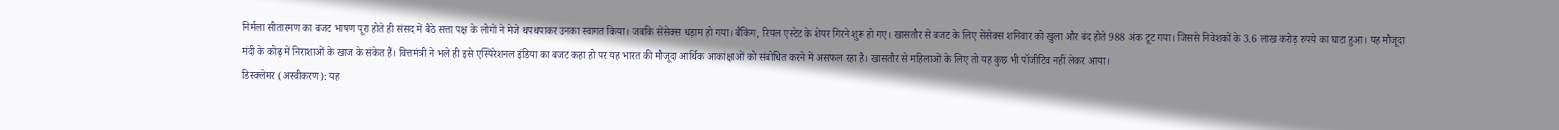निर्मला सीतारमण का बजट भाषण पूरा होते ही संसद में बैठे सत्ता पक्ष के लोगों ने मेजे थपथपाकर उनका स्वागत किया। जबकि सेंसेक्स धड़ाम हो गया। बैंकिंग, रियल एस्टेट के शेयर गिरने शुरू हो गए। खासतौर से बजट के लिए सेंसेक्स शनिवार को खुला और बंद होते 988 अंक टूट गया। जिससे निवेशकों के 3.6 लाख करोड़ रुपये का घाटा हुआ। यह मौजूदा मंदी के कोढ़ में निराशाओं के खाज के संकेत हैं। वित्तमंत्री ने भले ही इसे एस्पिरेशनल इंडिया का बजट कहा हो पर यह भारत की मौजूदा आर्थिक आकांक्षाओं को संबोधित करने में असफल रहा है। खासतौर से महिलाओं के लिए तो यह कुछ भी पॉजीटिव नहीं लेकर आया।
डिस्क्लेमर (अस्वीकरण): यह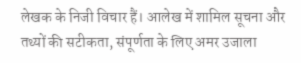लेखक के निजी विचार हैं। आलेख में शामिल सूचना और तथ्यों की सटीकता, संपूर्णता के लिए अमर उजाला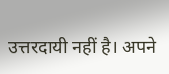उत्तरदायी नहीं है। अपने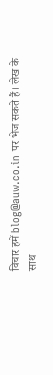विचार हमें blog@auw.co.in पर भेज सकते हैं। लेख के साथ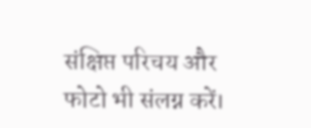संक्षिप्त परिचय और फोटो भी संलग्न करें।